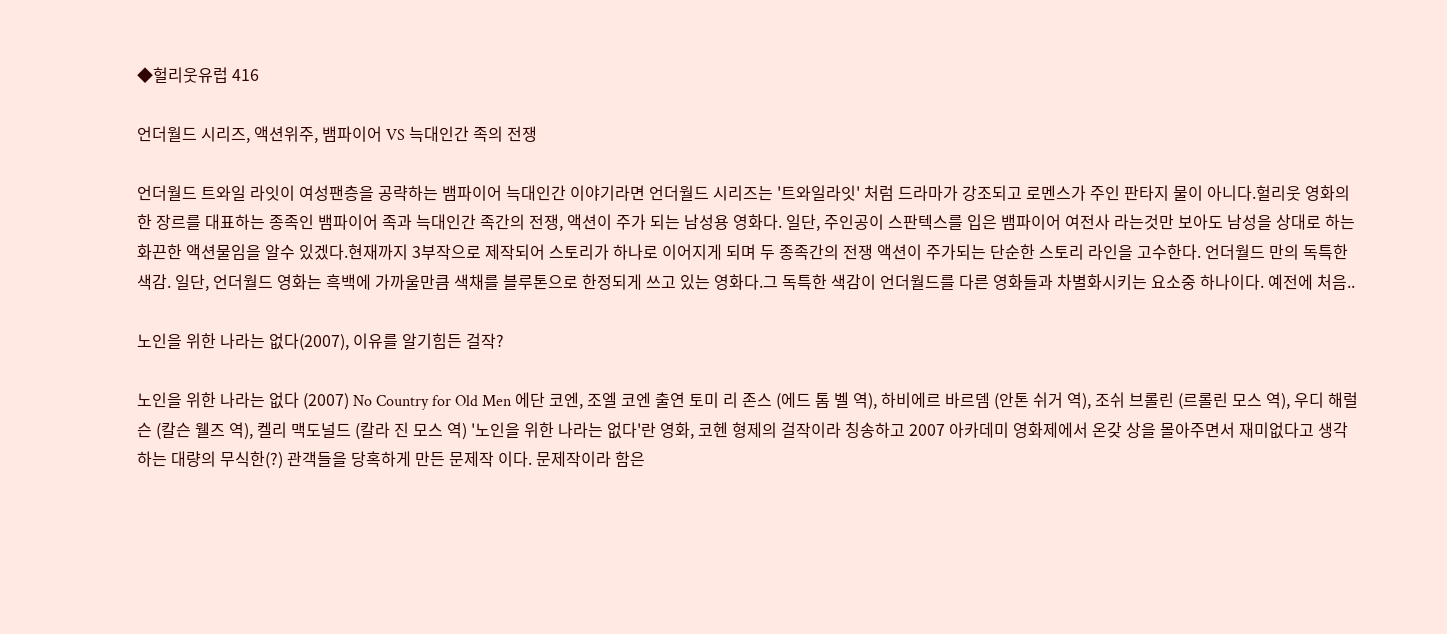◆헐리웃유럽 416

언더월드 시리즈, 액션위주, 뱀파이어 VS 늑대인간 족의 전쟁

언더월드 트와일 라잇이 여성팬층을 공략하는 뱀파이어 늑대인간 이야기라면 언더월드 시리즈는 '트와일라잇' 처럼 드라마가 강조되고 로멘스가 주인 판타지 물이 아니다.헐리웃 영화의 한 장르를 대표하는 종족인 뱀파이어 족과 늑대인간 족간의 전쟁, 액션이 주가 되는 남성용 영화다. 일단, 주인공이 스판텍스를 입은 뱀파이어 여전사 라는것만 보아도 남성을 상대로 하는 화끈한 액션물임을 알수 있겠다.현재까지 3부작으로 제작되어 스토리가 하나로 이어지게 되며 두 종족간의 전쟁 액션이 주가되는 단순한 스토리 라인을 고수한다. 언더월드 만의 독특한 색감. 일단, 언더월드 영화는 흑백에 가까울만큼 색채를 블루톤으로 한정되게 쓰고 있는 영화다.그 독특한 색감이 언더월드를 다른 영화들과 차별화시키는 요소중 하나이다. 예전에 처음..

노인을 위한 나라는 없다(2007), 이유를 알기힘든 걸작?

노인을 위한 나라는 없다 (2007) No Country for Old Men 에단 코엔, 조엘 코엔 출연 토미 리 존스 (에드 톰 벨 역), 하비에르 바르뎀 (안톤 쉬거 역), 조쉬 브롤린 (르롤린 모스 역), 우디 해럴슨 (칼슨 웰즈 역), 켈리 맥도널드 (칼라 진 모스 역) '노인을 위한 나라는 없다'란 영화, 코헨 형제의 걸작이라 칭송하고 2007 아카데미 영화제에서 온갖 상을 몰아주면서 재미없다고 생각하는 대량의 무식한(?) 관객들을 당혹하게 만든 문제작 이다. 문제작이라 함은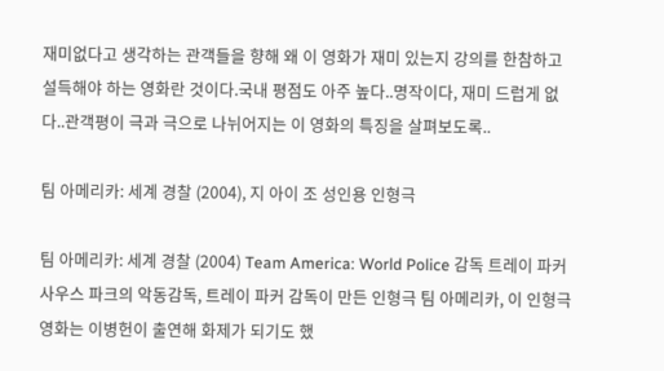재미없다고 생각하는 관객들을 향해 왜 이 영화가 재미 있는지 강의를 한참하고 설득해야 하는 영화란 것이다.국내 평점도 아주 높다..명작이다, 재미 드럽게 없다..관객평이 극과 극으로 나뉘어지는 이 영화의 특징을 살펴보도록..

팀 아메리카: 세계 경찰 (2004), 지 아이 조 성인용 인형극

팀 아메리카: 세계 경찰 (2004) Team America: World Police 감독 트레이 파커 사우스 파크의 악동감독, 트레이 파커 감독이 만든 인형극 팀 아메리카, 이 인형극 영화는 이병헌이 출연해 화제가 되기도 했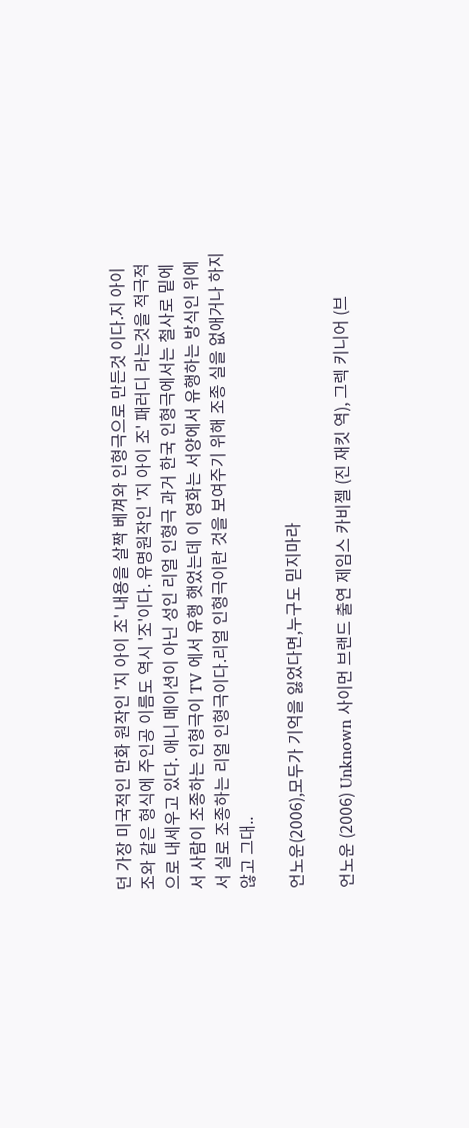던 가장 미국적인 만화 원작인 '지 아이 조' 내용을 살짝 베껴와 인형극으로 만든것 이다.지 아이 조와 같은 형식에 주인공 이름도 역시 '조'이다. 유명원작인 '지 아이 조' 패러디 라는것을 적극적으로 내세우고 있다. 애니 메이션이 아닌 성인 리얼 인형극 과거 한국 인형극에서는 철사로 밑에서 사람이 조종하는 인형극이 TV 에서 유행 햇었는데 이 영화는 서양에서 유행하는 방식인 위에서 실로 조종하는 리얼 인형극이다.리얼 인형극이란 것을 보여주기 위해 조종 실을 없애거나 하지 않고 그대..

언노운(2006),모두가 기억을 잃었다면,누구도 믿지마라

언노운 (2006) Unknown 사이먼 브랜드 출연 제임스 카비젤 (진 재킷 역), 그렉 키니어 (브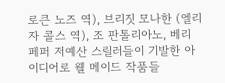로큰 노즈 역), 브리짓 모나한 (엘리자 콜스 역), 조 판톨리아노, 베리 페퍼 저예산 스릴러들이 기발한 아이디어로 웰 메이드 작품들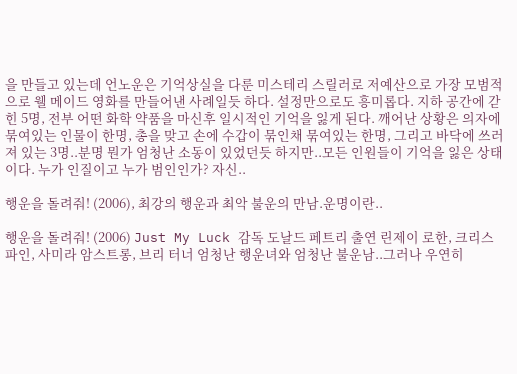을 만들고 있는데 언노운은 기억상실을 다룬 미스테리 스릴러로 저예산으로 가장 모범적으로 웰 메이드 영화를 만들어낸 사례일듯 하다. 설정만으로도 흥미롭다. 지하 공간에 갇힌 5명, 전부 어떤 화학 약품을 마신후 일시적인 기억을 잃게 된다. 깨어난 상황은 의자에 묶여있는 인물이 한명, 총을 맞고 손에 수갑이 묶인채 묶여있는 한명, 그리고 바닥에 쓰러져 있는 3명..분명 뭔가 엄청난 소동이 있었던듯 하지만..모든 인원들이 기억을 잃은 상태이다. 누가 인질이고 누가 범인인가? 자신..

행운을 돌려줘! (2006), 최강의 행운과 최악 불운의 만남.운명이란..

행운을 돌려줘! (2006) Just My Luck 감독 도날드 페트리 출연 린제이 로한, 크리스 파인, 사미라 암스트롱, 브리 터너 엄청난 행운녀와 엄청난 불운남..그러나 우연히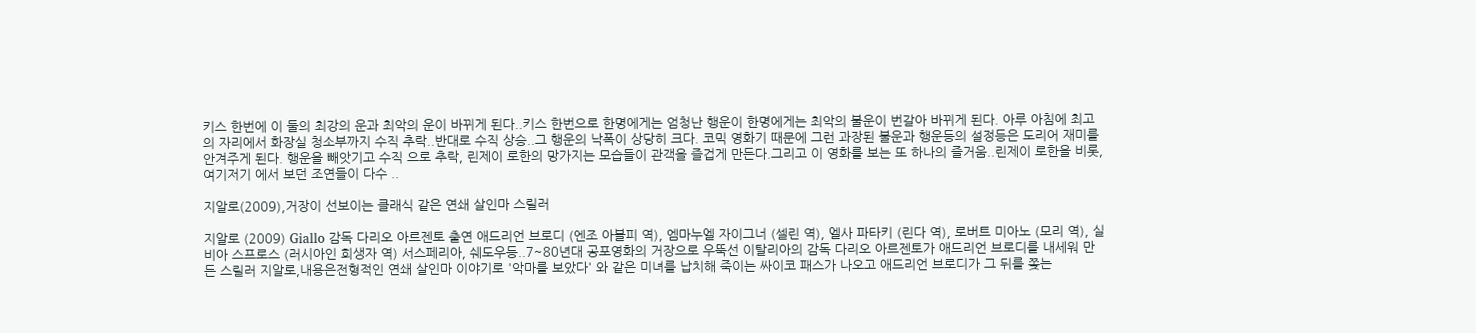키스 한번에 이 둘의 최강의 운과 최악의 운이 바뀌게 된다..키스 한번으로 한명에게는 엄청난 행운이 한명에게는 최악의 불운이 번갈아 바뀌게 된다. 아루 아침에 최고의 자리에서 화장실 청소부까지 수직 추락..반대로 수직 상승..그 행운의 낙폭이 상당히 크다. 코믹 영화기 때문에 그런 과장된 불운과 행운등의 설정등은 도리어 재미를 안겨주게 된다. 행운을 빼앗기고 수직 으로 추락, 린제이 로한의 망가지는 모습들이 관객을 즐겁게 만든다.그리고 이 영화를 보는 또 하나의 즐거움..린제이 로한을 비롯, 여기저기 에서 보던 조연들이 다수 ..

지알로(2009),거장이 선보이는 클래식 같은 연쇄 살인마 스릴러

지알로 (2009) Giallo 감독 다리오 아르젠토 출연 애드리언 브로디 (엔조 아볼피 역), 엠마누엘 자이그너 (셀린 역), 엘사 파타키 (린다 역), 로버트 미아노 (모리 역), 실비아 스프로스 (러시아인 희생자 역) 서스페리아, 쉐도우등..7~80년대 공포영화의 거장으로 우뚝선 이탈리아의 감독 다리오 아르젠토가 애드리언 브로디를 내세워 만든 스릴러 지알로,내용은전형적인 연쇄 살인마 이야기로 '악마를 보았다' 와 같은 미녀를 납치해 죽이는 싸이코 패스가 나오고 애드리언 브로디가 그 뒤를 쫒는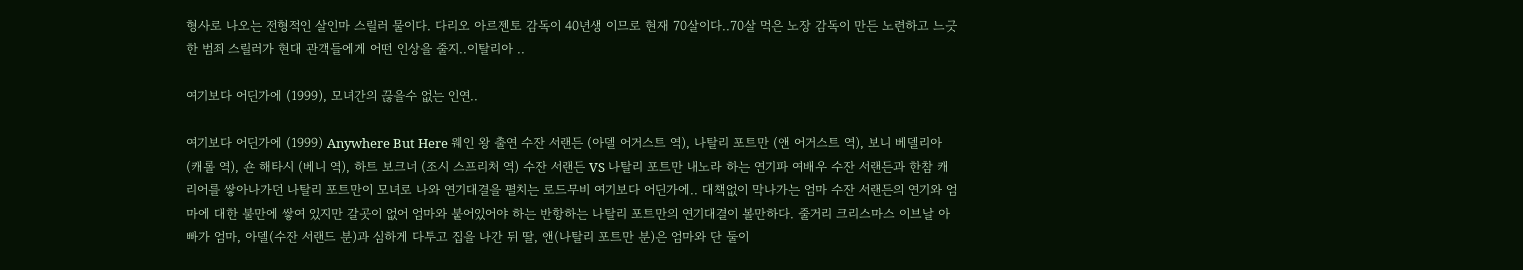형사로 나오는 전형적인 살인마 스릴러 물이다. 다리오 아르젠토 감독이 40년생 이므로 현재 70살이다..70살 먹은 노장 감독이 만든 노련하고 느긋한 범죄 스릴러가 현대 관객들에게 어떤 인상을 줄지..이탈리아 ..

여기보다 어딘가에 (1999), 모녀간의 끊을수 없는 인연..

여기보다 어딘가에 (1999) Anywhere But Here 웨인 왕 출연 수잔 서랜든 (아델 어거스트 역), 나탈리 포트만 (앤 어거스트 역), 보니 베델리아 (캐롤 역), 숀 해타시 (베니 역), 하트 보크너 (조시 스프리처 역) 수잔 서랜든 VS 나탈리 포트만 내노라 하는 연기파 여배우 수잔 서랜든과 한참 캐리어를 쌓아나가던 나탈리 포트만이 모녀로 나와 연기대결을 펼치는 로드무비 여기보다 어딘가에.. 대책없이 막나가는 엄마 수잔 서랜든의 연기와 엄마에 대한 불만에 쌓여 있지만 갈곳이 없어 엄마와 붙어있어야 하는 반항하는 나탈리 포트만의 연기대결이 볼만하다. 줄거리 크리스마스 이브날 아빠가 엄마, 아델(수잔 서랜드 분)과 심하게 다투고 집을 나간 뒤 딸, 앤(나탈리 포트만 분)은 엄마와 단 둘이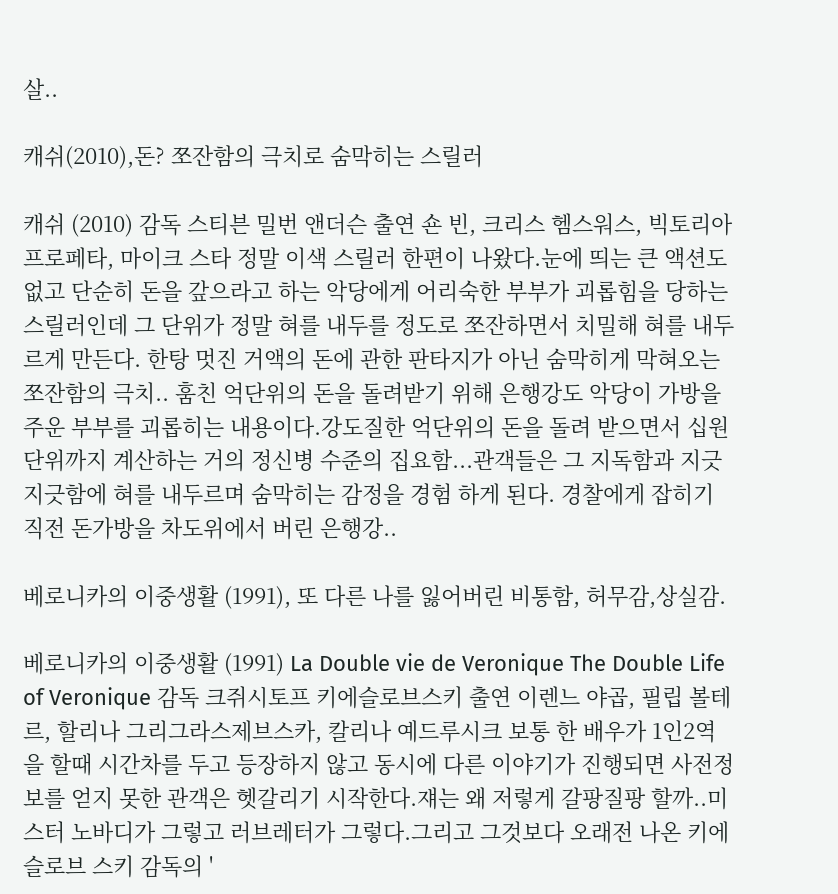살..

캐쉬(2010),돈? 쪼잔함의 극치로 숨막히는 스릴러

캐쉬 (2010) 감독 스티븐 밀번 앤더슨 출연 숀 빈, 크리스 헴스워스, 빅토리아 프로페타, 마이크 스타 정말 이색 스릴러 한편이 나왔다.눈에 띄는 큰 액션도 없고 단순히 돈을 갚으라고 하는 악당에게 어리숙한 부부가 괴롭힘을 당하는 스릴러인데 그 단위가 정말 혀를 내두를 정도로 쪼잔하면서 치밀해 혀를 내두르게 만든다. 한탕 멋진 거액의 돈에 관한 판타지가 아닌 숨막히게 막혀오는 쪼잔함의 극치.. 훔친 억단위의 돈을 돌려받기 위해 은행강도 악당이 가방을 주운 부부를 괴롭히는 내용이다.강도질한 억단위의 돈을 돌려 받으면서 십원단위까지 계산하는 거의 정신병 수준의 집요함...관객들은 그 지독함과 지긋지긋함에 혀를 내두르며 숨막히는 감정을 경험 하게 된다. 경찰에게 잡히기 직전 돈가방을 차도위에서 버린 은행강..

베로니카의 이중생활 (1991), 또 다른 나를 잃어버린 비통함, 허무감,상실감.

베로니카의 이중생활 (1991) La Double vie de Veronique The Double Life of Veronique 감독 크쥐시토프 키에슬로브스키 출연 이렌느 야곱, 필립 볼테르, 할리나 그리그라스제브스카, 칼리나 예드루시크 보통 한 배우가 1인2역을 할때 시간차를 두고 등장하지 않고 동시에 다른 이야기가 진행되면 사전정보를 얻지 못한 관객은 헷갈리기 시작한다.쟤는 왜 저렇게 갈팡질팡 할까..미스터 노바디가 그렇고 러브레터가 그렇다.그리고 그것보다 오래전 나온 키에슬로브 스키 감독의 '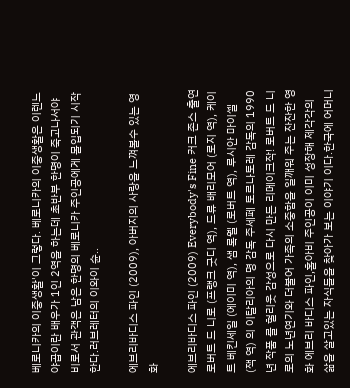베로니카의 이중생활'이 그렇다. 베로니카의 이중생활은 이렌느 야곱이란 배우가 1인 2역을 하는데 초반부 한명이 죽고나서야 비로서 관객은 남은 한명의 베로니카 주인공에게 몰입되기 시작한다.러브레터의 이와이 슌..

에브리바디스 파인 (2009), 아버지의 사랑을 느껴볼수 있는 영화

에브리바디스 파인 (2009) Everybody's Fine 커크 존스 출연 로버트 드 니로 (프랭크 굿디 역), 드류 배리모어 (로지 역), 케이트 베킨세일 (에이미 역), 샘 록웰 (로버트 역), 루시안 마이셀 (잭 역) 의 이탈리아의 명 감독 주세페 토르나토레 감독의 1990년 작품 를 헐리웃 감성으로 다시 만든 리메이크작! 로버트 드 니로의 노년연기와 더불어 가족의 소중함을 일깨워 주는 잔잔한 영화 에브리 바디스 파인,홀아비 주인공이 이미 성장해 제각각의 삶을 살고있는 자식들을 찾아가 보는 이야기 이다.한국에 어머니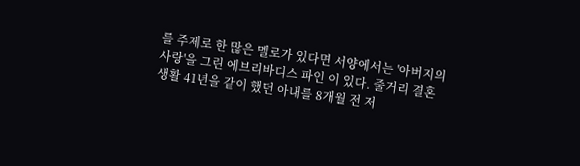를 주제로 한 많은 멜로가 있다면 서양에서는 '아버지의 사랑'을 그린 에브리바디스 파인 이 있다. 줄거리 결혼생활 41년을 같이 했던 아내를 8개월 전 저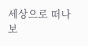세상으로 떠나보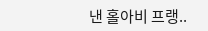낸 홀아비 프랭..